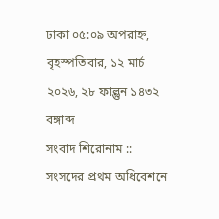ঢাকা ০৫:০৯ অপরাহ্ন, বৃহস্পতিবার, ১২ মার্চ ২০২৬, ২৮ ফাল্গুন ১৪৩২ বঙ্গাব্দ
সংবাদ শিরোনাম ::
সংসদের প্রথম অধিবেশনে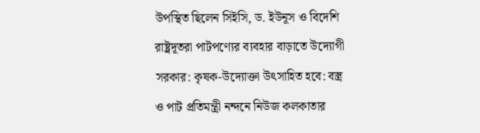উপস্থিত ছিলেন সিইসি, ড. ইউনূস ও বিদেশি রাষ্ট্রদূতরা পাটপণ্যের ব্যবহার বাড়াতে উদ্যোগী সরকার: কৃষক-উদ্যোক্তা উৎসাহিত হবে: বস্ত্র ও পাট প্রতিমন্ত্রী নন্দনে নিউজ কলকাতার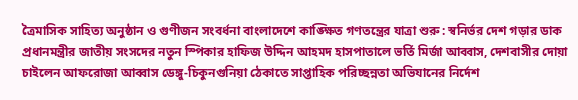ত্রৈমাসিক সাহিত্য অনুষ্ঠান ও গুণীজন সংবর্ধনা বাংলাদেশে কাঙ্ক্ষিত গণতন্ত্রের যাত্রা শুরু : স্বনির্ভর দেশ গড়ার ডাক প্রধানমন্ত্রীর জাতীয় সংসদের নতুন স্পিকার হাফিজ উদ্দিন আহমদ হাসপাতালে ভর্তি মির্জা আব্বাস, দেশবাসীর দোয়া চাইলেন আফরোজা আব্বাস ডেঙ্গু-চিকুনগুনিয়া ঠেকাতে সাপ্তাহিক পরিচ্ছন্নতা অভিযানের নির্দেশ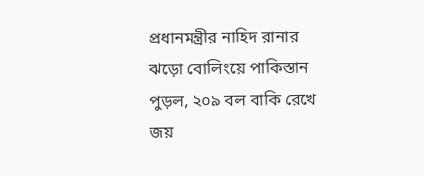প্রধানমন্ত্রীর নাহিদ রানার ঝড়ো বোলিংয়ে পাকিস্তান পুড়ল, ২০৯ বল বাকি রেখে জয়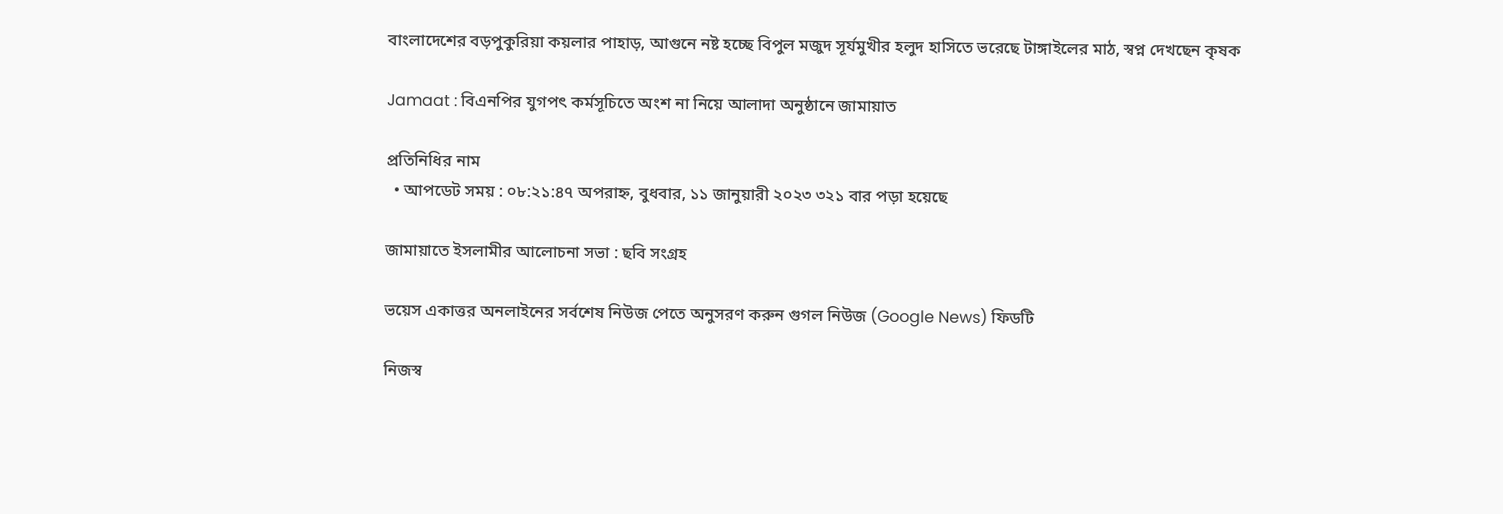বাংলাদেশের বড়পুকুরিয়া কয়লার পাহাড়, আগুনে নষ্ট হচ্ছে বিপুল মজুদ সূর্যমুখীর হলুদ হাসিতে ভরেছে টাঙ্গাইলের মাঠ, স্বপ্ন দেখছেন কৃষক

Jamaat : বিএনপির যুগপৎ কর্মসূচিতে অংশ না নিয়ে আলাদা অনুষ্ঠানে জামায়াত

প্রতিনিধির নাম
  • আপডেট সময় : ০৮:২১:৪৭ অপরাহ্ন, বুধবার, ১১ জানুয়ারী ২০২৩ ৩২১ বার পড়া হয়েছে

জামায়াতে ইসলামীর আলোচনা সভা : ছবি সংগ্রহ

ভয়েস একাত্তর অনলাইনের সর্বশেষ নিউজ পেতে অনুসরণ করুন গুগল নিউজ (Google News) ফিডটি

নিজস্ব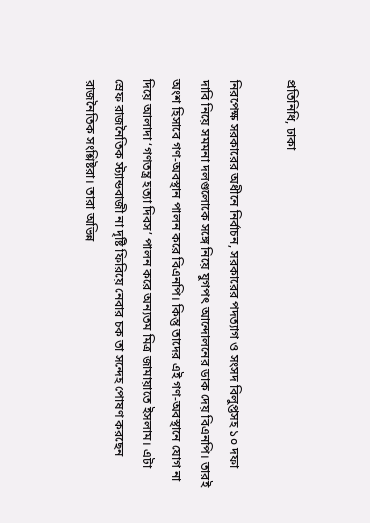প্রতিনিধি, ঢাকা

নিরপেক্ষ সরকারের অধীনে নির্বাচন, সরকারের পদত্যাগ ও সংসদ বিলুপ্তসহ ১০ দফা দাবি নিয়ে সমমনা দলগুলোকে সঙ্গে নিয়ে যুগপৎ আন্দোলনের ডাক দেয় বিএনপি। তারই অংশ হিসাবে গণ-অবস্থান পালন করে বিএনপি। কিন্তু তাদের এই গণ-অবস্থানে যোগ না দিয়ে আলাদা ‘গণতন্ত্র হত্যা দিবস’ পালন করে অন্যতম মিত্র জামায়াতে ইসলাম। এটা স্রেফ রাজনৈতিক স্ট্যান্ডবাজী না দৃষ্টি ফিরিয়ে নেবার চক তা সন্দেহ পোষণ করছেন রাজনৈতিক সংশ্লিষ্টরা। তারা অভিন্ন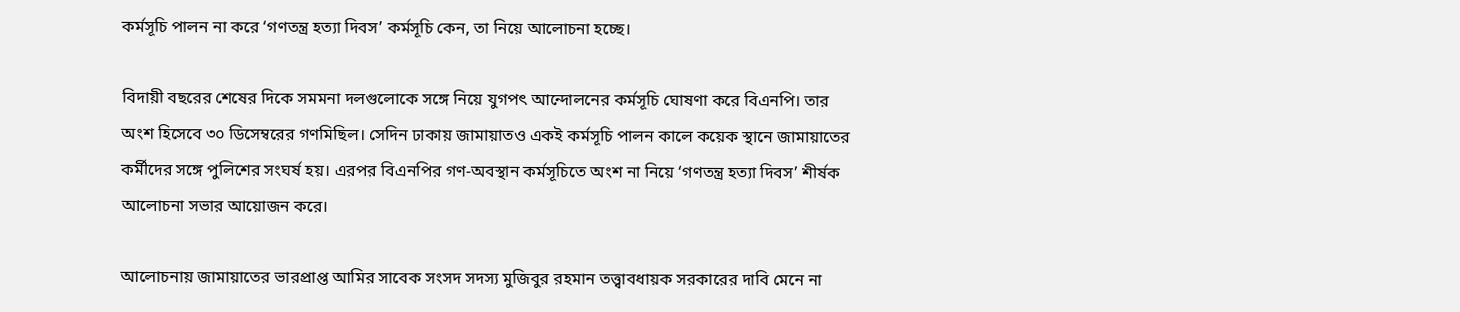কর্মসূচি পালন না করে ‘গণতন্ত্র হত্যা দিবস’ কর্মসূচি কেন, তা নিয়ে আলোচনা হচ্ছে।

বিদায়ী বছরের শেষের দিকে সমমনা দলগুলোকে সঙ্গে নিয়ে যুগপৎ আন্দোলনের কর্মসূচি ঘোষণা করে বিএনপি। তার অংশ হিসেবে ৩০ ডিসেম্বরের গণমিছিল। সেদিন ঢাকায় জামায়াতও একই কর্মসূচি পালন কালে কয়েক স্থানে জামায়াতের কর্মীদের সঙ্গে পুলিশের সংঘর্ষ হয়। এরপর বিএনপির গণ-অবস্থান কর্মসূচিতে অংশ না নিয়ে ‘গণতন্ত্র হত্যা দিবস’ শীর্ষক আলোচনা সভার আয়োজন করে।

আলোচনায় জামায়াতের ভারপ্রাপ্ত আমির সাবেক সংসদ সদস্য মুজিবুর রহমান তত্ত্বাবধায়ক সরকারের দাবি মেনে না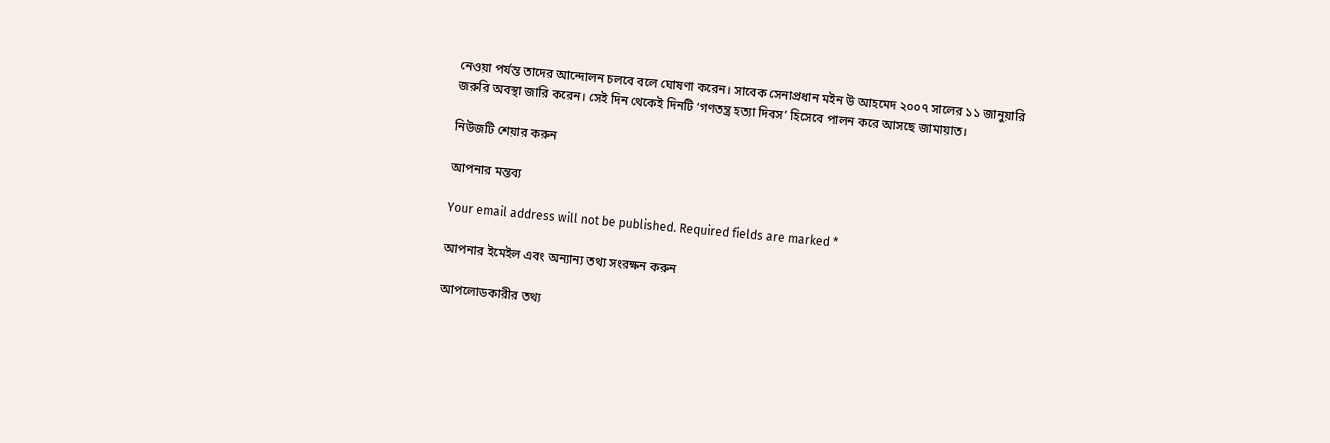নেওয়া পর্যন্ত তাদের আন্দোলন চলবে বলে ঘোষণা করেন। সাবেক সেনাপ্রধান মইন উ আহমেদ ২০০৭ সালের ১১ জানুয়ারি জরুরি অবস্থা জারি করেন। সেই দিন থেকেই দিনটি ‘গণতন্ত্র হত্যা দিবস’ হিসেবে পালন করে আসছে জামায়াত।

নিউজটি শেয়ার করুন

আপনার মন্তব্য

Your email address will not be published. Required fields are marked *

আপনার ইমেইল এবং অন্যান্য তথ্য সংরক্ষন করুন

আপলোডকারীর তথ্য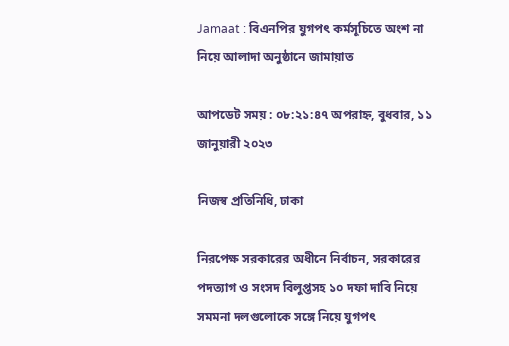Jamaat : বিএনপির যুগপৎ কর্মসূচিতে অংশ না নিয়ে আলাদা অনুষ্ঠানে জামায়াত

আপডেট সময় : ০৮:২১:৪৭ অপরাহ্ন, বুধবার, ১১ জানুয়ারী ২০২৩

নিজস্ব প্রতিনিধি, ঢাকা

নিরপেক্ষ সরকারের অধীনে নির্বাচন, সরকারের পদত্যাগ ও সংসদ বিলুপ্তসহ ১০ দফা দাবি নিয়ে সমমনা দলগুলোকে সঙ্গে নিয়ে যুগপৎ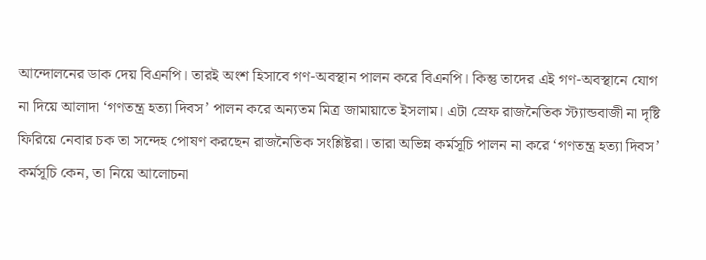আন্দোলনের ডাক দেয় বিএনপি। তারই অংশ হিসাবে গণ-অবস্থান পালন করে বিএনপি। কিন্তু তাদের এই গণ-অবস্থানে যোগ না দিয়ে আলাদা ‘গণতন্ত্র হত্যা দিবস’ পালন করে অন্যতম মিত্র জামায়াতে ইসলাম। এটা স্রেফ রাজনৈতিক স্ট্যান্ডবাজী না দৃষ্টি ফিরিয়ে নেবার চক তা সন্দেহ পোষণ করছেন রাজনৈতিক সংশ্লিষ্টরা। তারা অভিন্ন কর্মসূচি পালন না করে ‘গণতন্ত্র হত্যা দিবস’ কর্মসূচি কেন, তা নিয়ে আলোচনা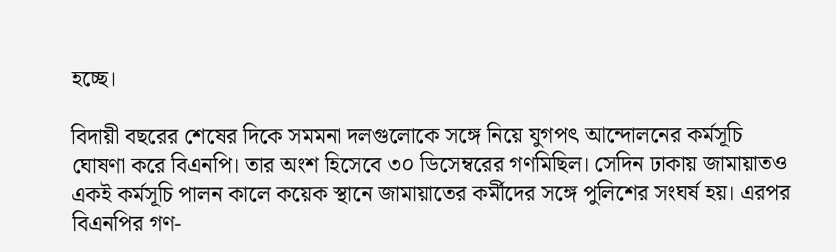হচ্ছে।

বিদায়ী বছরের শেষের দিকে সমমনা দলগুলোকে সঙ্গে নিয়ে যুগপৎ আন্দোলনের কর্মসূচি ঘোষণা করে বিএনপি। তার অংশ হিসেবে ৩০ ডিসেম্বরের গণমিছিল। সেদিন ঢাকায় জামায়াতও একই কর্মসূচি পালন কালে কয়েক স্থানে জামায়াতের কর্মীদের সঙ্গে পুলিশের সংঘর্ষ হয়। এরপর বিএনপির গণ-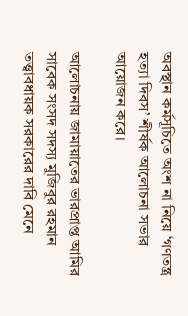অবস্থান কর্মসূচিতে অংশ না নিয়ে ‘গণতন্ত্র হত্যা দিবস’ শীর্ষক আলোচনা সভার আয়োজন করে।

আলোচনায় জামায়াতের ভারপ্রাপ্ত আমির সাবেক সংসদ সদস্য মুজিবুর রহমান তত্ত্বাবধায়ক সরকারের দাবি মেনে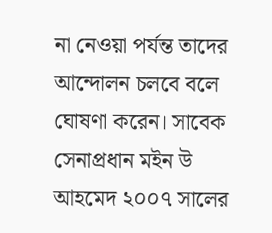না নেওয়া পর্যন্ত তাদের আন্দোলন চলবে বলে ঘোষণা করেন। সাবেক সেনাপ্রধান মইন উ আহমেদ ২০০৭ সালের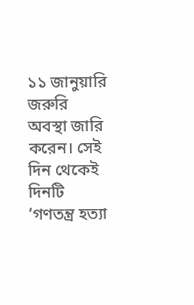১১ জানুয়ারি জরুরি অবস্থা জারি করেন। সেই দিন থেকেই দিনটি ‘গণতন্ত্র হত্যা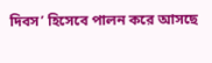দিবস’ হিসেবে পালন করে আসছে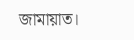জামায়াত।